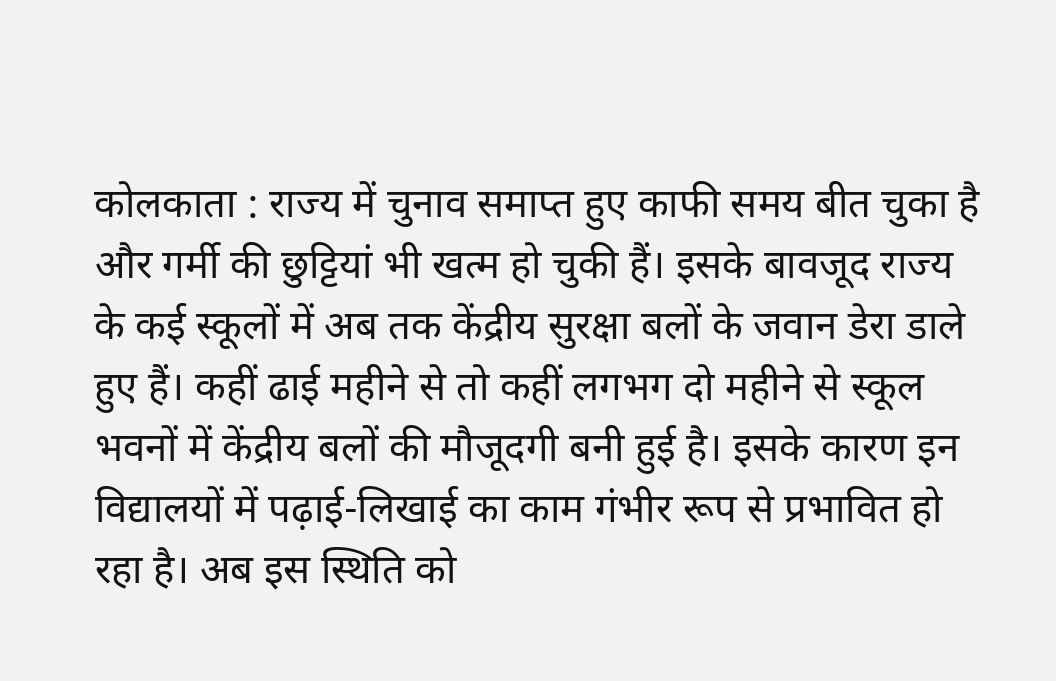कोलकाता : राज्य में चुनाव समाप्त हुए काफी समय बीत चुका है और गर्मी की छुट्टियां भी खत्म हो चुकी हैं। इसके बावजूद राज्य के कई स्कूलों में अब तक केंद्रीय सुरक्षा बलों के जवान डेरा डाले हुए हैं। कहीं ढाई महीने से तो कहीं लगभग दो महीने से स्कूल भवनों में केंद्रीय बलों की मौजूदगी बनी हुई है। इसके कारण इन विद्यालयों में पढ़ाई-लिखाई का काम गंभीर रूप से प्रभावित हो रहा है। अब इस स्थिति को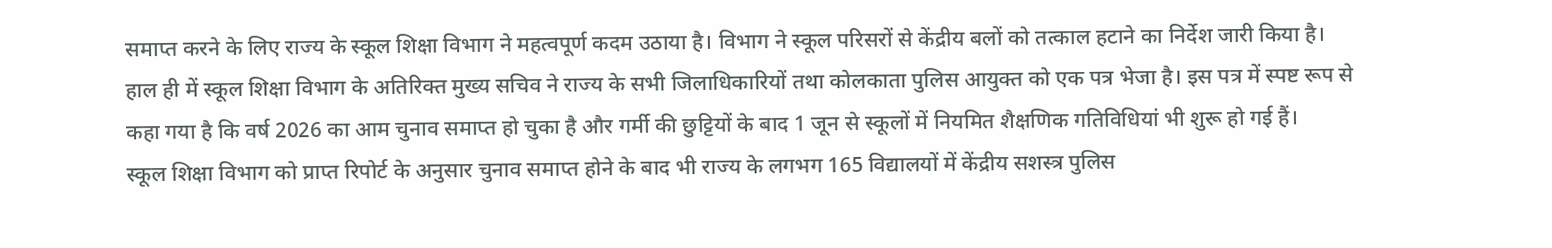समाप्त करने के लिए राज्य के स्कूल शिक्षा विभाग ने महत्वपूर्ण कदम उठाया है। विभाग ने स्कूल परिसरों से केंद्रीय बलों को तत्काल हटाने का निर्देश जारी किया है।
हाल ही में स्कूल शिक्षा विभाग के अतिरिक्त मुख्य सचिव ने राज्य के सभी जिलाधिकारियों तथा कोलकाता पुलिस आयुक्त को एक पत्र भेजा है। इस पत्र में स्पष्ट रूप से कहा गया है कि वर्ष 2026 का आम चुनाव समाप्त हो चुका है और गर्मी की छुट्टियों के बाद 1 जून से स्कूलों में नियमित शैक्षणिक गतिविधियां भी शुरू हो गई हैं।
स्कूल शिक्षा विभाग को प्राप्त रिपोर्ट के अनुसार चुनाव समाप्त होने के बाद भी राज्य के लगभग 165 विद्यालयों में केंद्रीय सशस्त्र पुलिस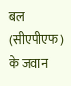बल (सीएपीएफ) के जवान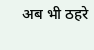अब भी ठहरे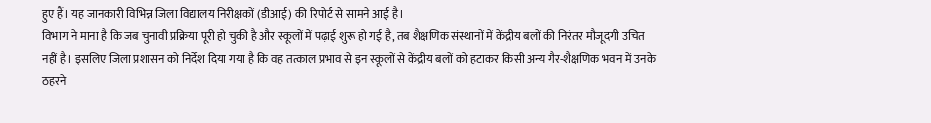हुए हैं। यह जानकारी विभिन्न जिला विद्यालय निरीक्षकों (डीआई) की रिपोर्ट से सामने आई है।
विभाग ने माना है कि जब चुनावी प्रक्रिया पूरी हो चुकी है और स्कूलों में पढ़ाई शुरू हो गई है, तब शैक्षणिक संस्थानों में केंद्रीय बलों की निरंतर मौजूदगी उचित नहीं है। इसलिए जिला प्रशासन को निर्देश दिया गया है कि वह तत्काल प्रभाव से इन स्कूलों से केंद्रीय बलों को हटाकर किसी अन्य गैर-शैक्षणिक भवन में उनके ठहरने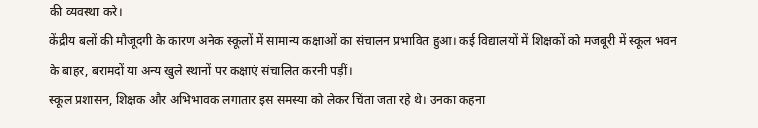की व्यवस्था करे।
केंद्रीय बलों की मौजूदगी के कारण अनेक स्कूलों में सामान्य कक्षाओं का संचालन प्रभावित हुआ। कई विद्यालयों में शिक्षकों को मजबूरी में स्कूल भवन के बाहर, बरामदों या अन्य खुले स्थानों पर कक्षाएं संचालित करनी पड़ीं।
स्कूल प्रशासन, शिक्षक और अभिभावक लगातार इस समस्या को लेकर चिंता जता रहे थे। उनका कहना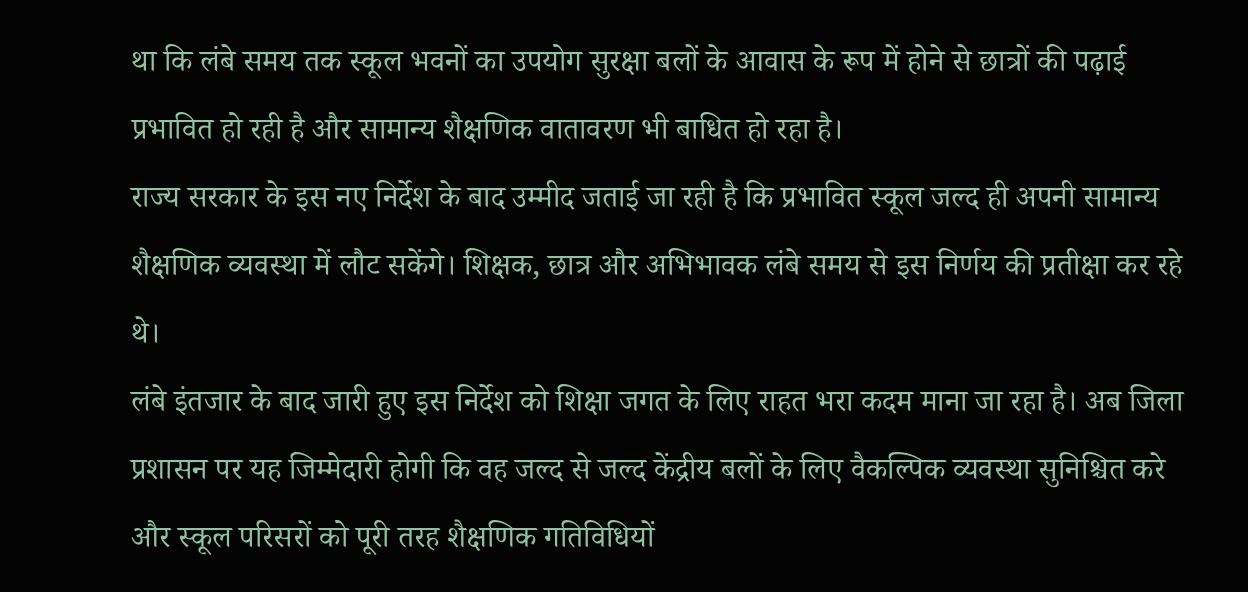था कि लंबे समय तक स्कूल भवनों का उपयोग सुरक्षा बलों के आवास के रूप में होने से छात्रों की पढ़ाई प्रभावित हो रही है और सामान्य शैक्षणिक वातावरण भी बाधित हो रहा है।
राज्य सरकार के इस नए निर्देश के बाद उम्मीद जताई जा रही है कि प्रभावित स्कूल जल्द ही अपनी सामान्य शैक्षणिक व्यवस्था में लौट सकेंगे। शिक्षक, छात्र और अभिभावक लंबे समय से इस निर्णय की प्रतीक्षा कर रहे थे।
लंबे इंतजार के बाद जारी हुए इस निर्देश को शिक्षा जगत के लिए राहत भरा कदम माना जा रहा है। अब जिला प्रशासन पर यह जिम्मेदारी होगी कि वह जल्द से जल्द केंद्रीय बलों के लिए वैकल्पिक व्यवस्था सुनिश्चित करे और स्कूल परिसरों को पूरी तरह शैक्षणिक गतिविधियों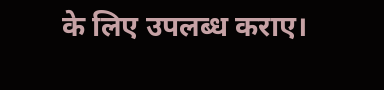के लिए उपलब्ध कराए।